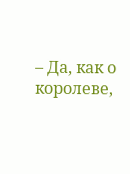– Да, как о королеве,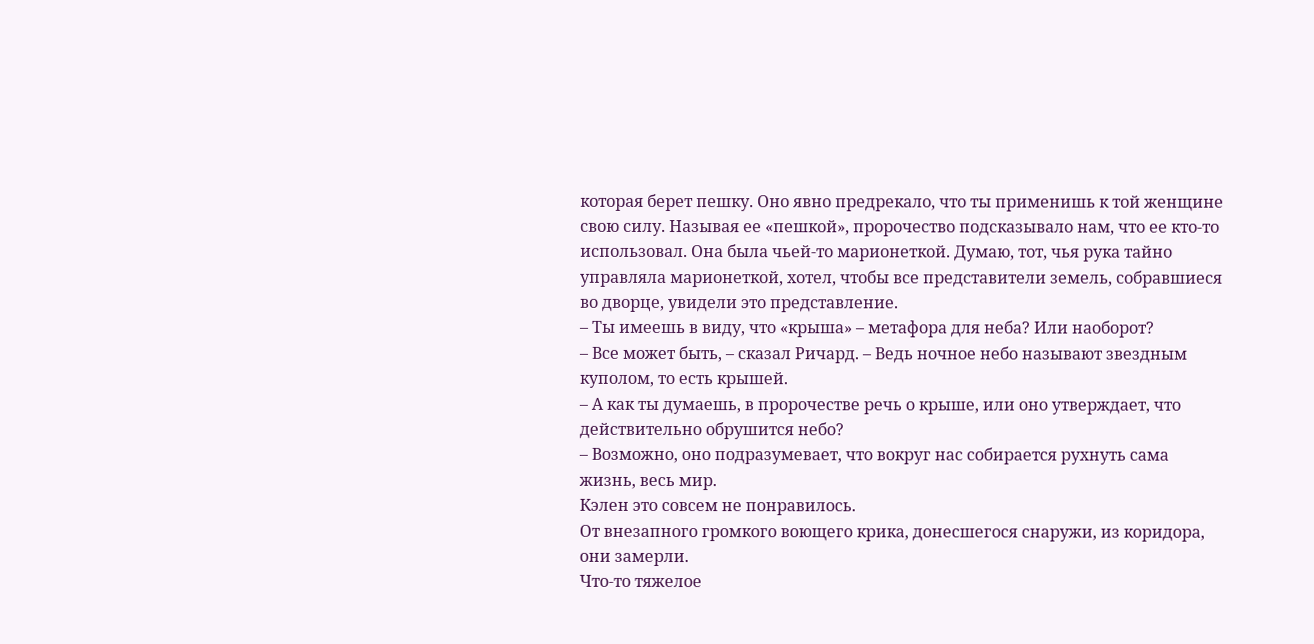которая берет пешку. Оно явно предрекало, что ты применишь к той женщине свою силу. Называя ее «пешкой», пророчество подсказывало нам, что ее кто-то использовал. Она была чьей-то марионеткой. Думаю, тот, чья рука тайно управляла марионеткой, хотел, чтобы все представители земель, собравшиеся во дворце, увидели это представление.
– Ты имеешь в виду, что «крыша» – метафора для неба? Или наоборот?
– Все может быть, – сказал Ричард. – Ведь ночное небо называют звездным куполом, то есть крышей.
– А как ты думаешь, в пророчестве речь о крыше, или оно утверждает, что действительно обрушится небо?
– Возможно, оно подразумевает, что вокруг нас собирается рухнуть сама жизнь, весь мир.
Кэлен это совсем не понравилось.
От внезапного громкого воющего крика, донесшегося снаружи, из коридора, они замерли.
Что-то тяжелое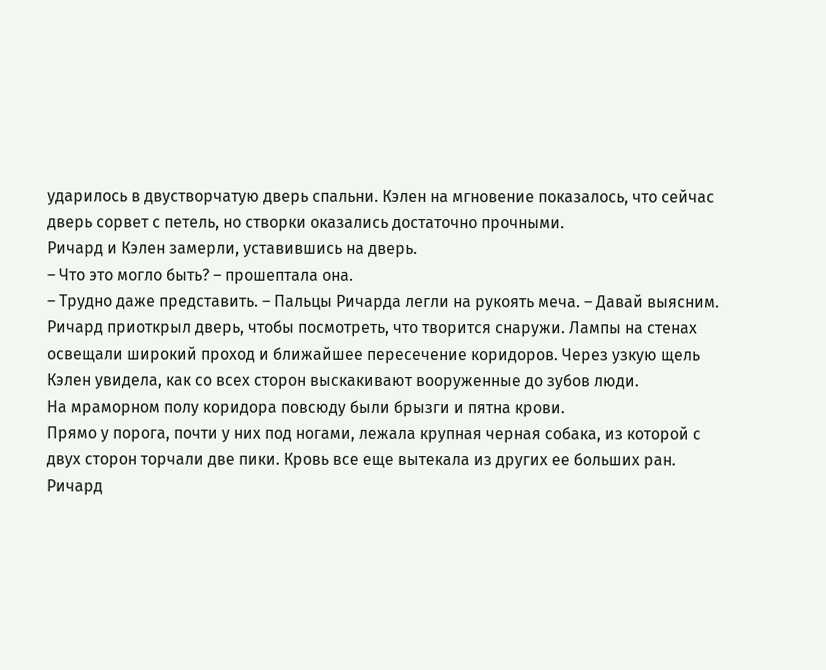ударилось в двустворчатую дверь спальни. Кэлен на мгновение показалось, что сейчас дверь сорвет с петель, но створки оказались достаточно прочными.
Ричард и Кэлен замерли, уставившись на дверь.
– Что это могло быть? – прошептала она.
– Трудно даже представить. – Пальцы Ричарда легли на рукоять меча. – Давай выясним.
Ричард приоткрыл дверь, чтобы посмотреть, что творится снаружи. Лампы на стенах освещали широкий проход и ближайшее пересечение коридоров. Через узкую щель Кэлен увидела, как со всех сторон выскакивают вооруженные до зубов люди.
На мраморном полу коридора повсюду были брызги и пятна крови.
Прямо у порога, почти у них под ногами, лежала крупная черная собака, из которой с двух сторон торчали две пики. Кровь все еще вытекала из других ее больших ран.
Ричард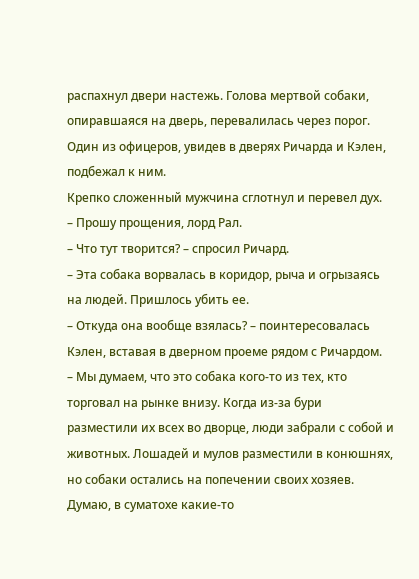распахнул двери настежь. Голова мертвой собаки, опиравшаяся на дверь, перевалилась через порог. Один из офицеров, увидев в дверях Ричарда и Кэлен, подбежал к ним.
Крепко сложенный мужчина сглотнул и перевел дух.
– Прошу прощения, лорд Рал.
– Что тут творится? – спросил Ричард.
– Эта собака ворвалась в коридор, рыча и огрызаясь на людей. Пришлось убить ее.
– Откуда она вообще взялась? – поинтересовалась Кэлен, вставая в дверном проеме рядом с Ричардом.
– Мы думаем, что это собака кого-то из тех, кто торговал на рынке внизу. Когда из-за бури разместили их всех во дворце, люди забрали с собой и животных. Лошадей и мулов разместили в конюшнях, но собаки остались на попечении своих хозяев. Думаю, в суматохе какие-то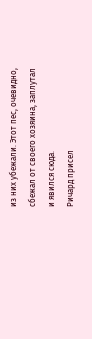из них убежали. Этот пес, очевидно, сбежал от своего хозяина, заплутал и явился сюда.
Ричард присел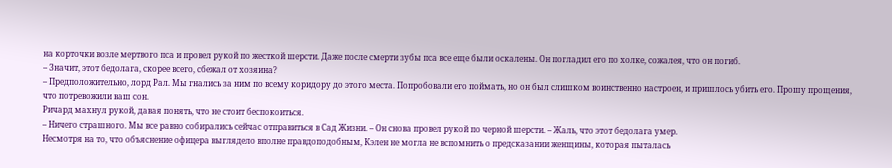на корточки возле мертвого пса и провел рукой по жесткой шерсти. Даже после смерти зубы пса все еще были оскалены. Он погладил его по холке, сожалея, что он погиб.
– Значит, этот бедолага, скорее всего, сбежал от хозяина?
– Предположительно, лорд Рал. Мы гнались за ним по всему коридору до этого места. Попробовали его поймать, но он был слишком воинственно настроен, и пришлось убить его. Прошу прощения, что потревожили ваш сон.
Ричард махнул рукой, давая понять, что не стоит беспокоиться.
– Ничего страшного. Мы все равно собирались сейчас отправиться в Сад Жизни. – Он снова провел рукой по черной шерсти. – Жаль, что этот бедолага умер.
Несмотря на то, что объяснение офицера выглядело вполне правдоподобным, Кэлен не могла не вспомнить о предсказании женщины, которая пыталась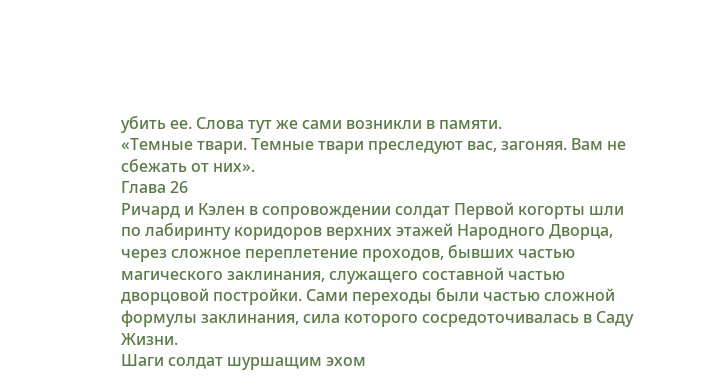убить ее. Слова тут же сами возникли в памяти.
«Темные твари. Темные твари преследуют вас, загоняя. Вам не сбежать от них».
Глава 26
Ричард и Кэлен в сопровождении солдат Первой когорты шли по лабиринту коридоров верхних этажей Народного Дворца, через сложное переплетение проходов, бывших частью магического заклинания, служащего составной частью дворцовой постройки. Сами переходы были частью сложной формулы заклинания, сила которого сосредоточивалась в Саду Жизни.
Шаги солдат шуршащим эхом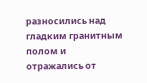разносились над гладким гранитным полом и отражались от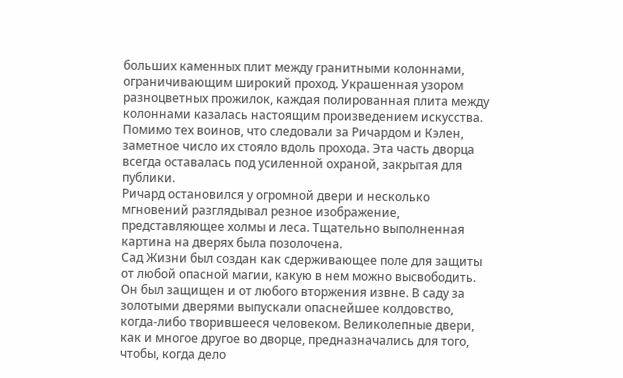больших каменных плит между гранитными колоннами, ограничивающим широкий проход. Украшенная узором разноцветных прожилок, каждая полированная плита между колоннами казалась настоящим произведением искусства.
Помимо тех воинов, что следовали за Ричардом и Кэлен, заметное число их стояло вдоль прохода. Эта часть дворца всегда оставалась под усиленной охраной, закрытая для публики.
Ричард остановился у огромной двери и несколько мгновений разглядывал резное изображение, представляющее холмы и леса. Тщательно выполненная картина на дверях была позолочена.
Сад Жизни был создан как сдерживающее поле для защиты от любой опасной магии, какую в нем можно высвободить. Он был защищен и от любого вторжения извне. В саду за золотыми дверями выпускали опаснейшее колдовство, когда-либо творившееся человеком. Великолепные двери, как и многое другое во дворце, предназначались для того, чтобы, когда дело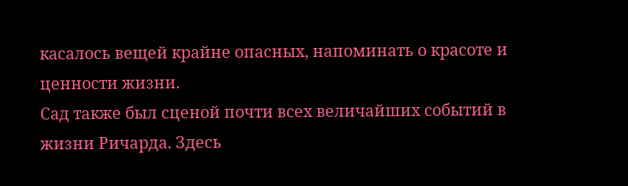касалось вещей крайне опасных, напоминать о красоте и ценности жизни.
Сад также был сценой почти всех величайших событий в жизни Ричарда. Здесь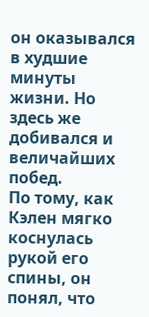он оказывался в худшие минуты жизни. Но здесь же добивался и величайших побед.
По тому, как Кэлен мягко коснулась рукой его спины, он понял, что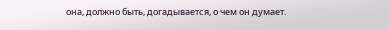она, должно быть, догадывается, о чем он думает.